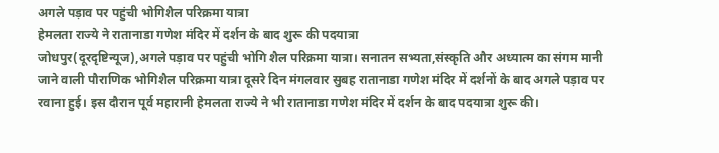अगले पड़ाव पर पहुंची भोगिशैल परिक्रमा यात्रा
हेमलता राज्ये ने रातानाडा गणेश मंदिर में दर्शन के बाद शुरू की पदयात्रा
जोधपुर(दूरदृष्टिन्यूज),अगले पड़ाव पर पहुंची भोगि शैल परिक्रमा यात्रा। सनातन सभ्यता,संस्कृति और अध्यात्म का संगम मानी जाने वाली पौराणिक भोगिशैल परिक्रमा यात्रा दूसरे दिन मंगलवार सुबह रातानाडा गणेश मंदिर में दर्शनों के बाद अगले पड़ाव पर रवाना हुई। इस दौरान पूर्व महारानी हेमलता राज्ये ने भी रातानाडा गणेश मंदिर में दर्शन के बाद पदयात्रा शुरू की।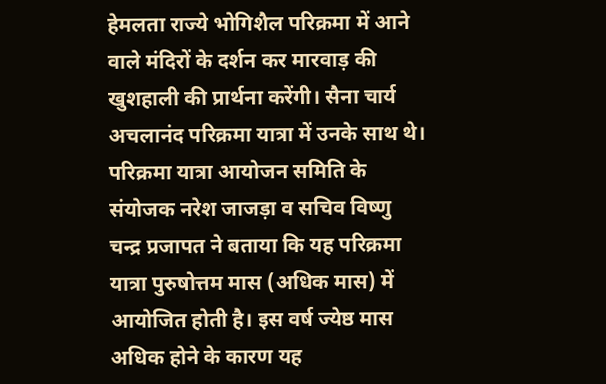हेमलता राज्ये भोगिशैल परिक्रमा में आने वाले मंदिरों के दर्शन कर मारवाड़ की खुशहाली की प्रार्थना करेंगी। सैना चार्य अचलानंद परिक्रमा यात्रा में उनके साथ थे।
परिक्रमा यात्रा आयोजन समिति के संयोजक नरेश जाजड़ा व सचिव विष्णु चन्द्र प्रजापत ने बताया कि यह परिक्रमा यात्रा पुरुषोत्तम मास (अधिक मास) में आयोजित होती है। इस वर्ष ज्येष्ठ मास अधिक होने के कारण यह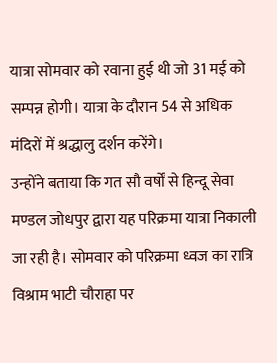यात्रा सोमवार को रवाना हुई थी जो 31 मई को सम्पन्न होगी। यात्रा के दौरान 54 से अधिक मंदिरों में श्रद्धालु दर्शन करेंगे।
उन्होंने बताया कि गत सौ वर्षों से हिन्दू सेवा मण्डल जोधपुर द्वारा यह परिक्रमा यात्रा निकाली जा रही है। सोमवार को परिक्रमा ध्वज का रात्रि विश्राम भाटी चौराहा पर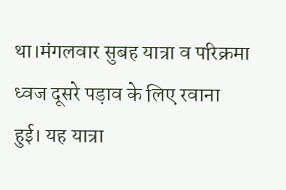था।मंगलवार सुबह यात्रा व परिक्रमा ध्वज दूसरे पड़ाव के लिए रवाना हुई। यह यात्रा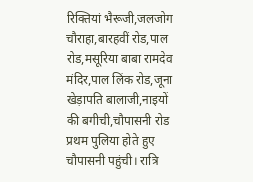रिक्तियां भैरूजी,जलजोग चौराहा,बारहवीं रोड,पाल रोड,मसूरिया बाबा रामदेव मंदिर,पाल लिंक रोड,जूना खेड़ापति बालाजी,नाइयों की बगीची,चौपासनी रोड प्रथम पुलिया होते हुए चौपासनी पहुंची। रात्रि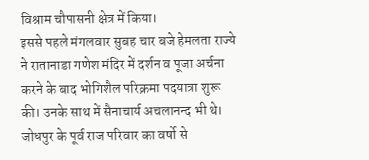विश्राम चौपासनी क्षेत्र में किया।
इससे पहले मंगलवार सुबह चार बजे हेमलता राज्ये ने रातानाडा गणेश मंदिर में दर्शन व पूजा अर्चना करने के बाद भोगिशैल परिक्रमा पदयात्रा शुरू की। उनके साथ में सैनाचार्य अचलानन्द भी थे। जोधपुर के पूर्व राज परिवार का वर्षो से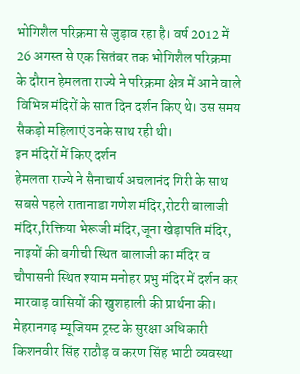भोगिशैल परिक्रमा से जुड़ाव रहा है। वर्ष 2012 में 26 अगस्त से एक सितंबर तक भोगिशैल परिक्रमा के दौरान हेमलता राज्ये ने परिक्रमा क्षेत्र में आने वाले विभिन्न मंदिरों के सात दिन दर्शन किए थे। उस समय सैकड़ो महिलाएं उनके साथ रही थी।
इन मंदिरों में किए दर्शन
हेमलता राज्ये ने सैनाचार्य अचलानंद गिरी के साथ सबसे पहले रातानाडा गणेश मंदिर,रोटरी बालाजी मंदिर,रिक्तिया भेरूजी मंदिर,जूना खेड़ापति मंदिर, नाइयों की बगीची स्थित बालाजी का मंदिर व चौपासनी स्थित श्याम मनोहर प्रभु मंदिर में दर्शन कर मारवाड़ वासियों की खुशहाली की प्रार्थना की। मेहरानगढ़ म्यूजियम ट्रस्ट के सुरक्षा अधिकारी किशनवीर सिंह राठौड़ व करण सिंह भाटी व्यवस्था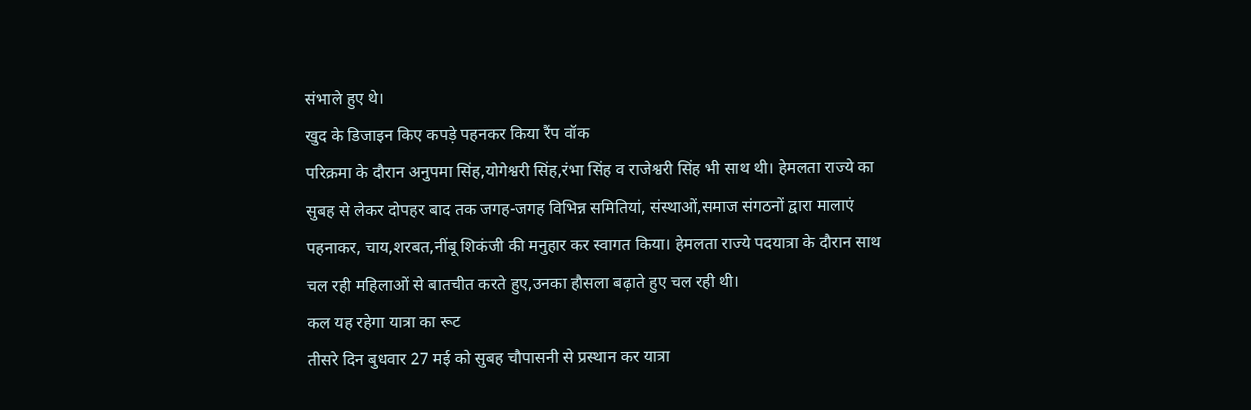संभाले हुए थे।
खुद के डिजाइन किए कपड़े पहनकर किया रैंप वॉक
परिक्रमा के दौरान अनुपमा सिंह,योगेश्वरी सिंह,रंभा सिंह व राजेश्वरी सिंह भी साथ थी। हेमलता राज्ये का सुबह से लेकर दोपहर बाद तक जगह-जगह विभिन्न समितियां, संस्थाओं,समाज संगठनों द्वारा मालाएं पहनाकर, चाय,शरबत,नींबू शिकंजी की मनुहार कर स्वागत किया। हेमलता राज्ये पदयात्रा के दौरान साथ चल रही महिलाओं से बातचीत करते हुए,उनका हौसला बढ़ाते हुए चल रही थी।
कल यह रहेगा यात्रा का रूट
तीसरे दिन बुधवार 27 मई को सुबह चौपासनी से प्रस्थान कर यात्रा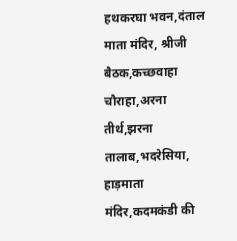हथकरघा भवन,दंताल माता मंदिर, श्रीजी बैठक,कच्छवाहा चौराहा,अरना तीर्थ,झरना
तालाब,भदरेसिया, हाड़माता मंदिर,कदमकंडी की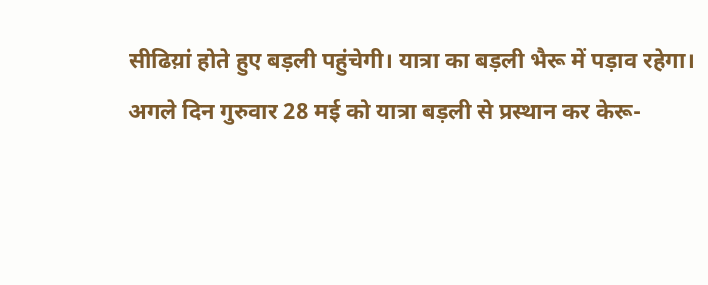सीढिय़ां होते हुए बड़ली पहुंचेगी। यात्रा का बड़ली भैरू में पड़ाव रहेगा।
अगले दिन गुरुवार 28 मई को यात्रा बड़ली से प्रस्थान कर केरू-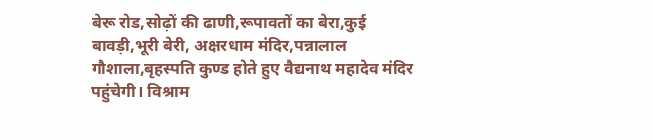बेरू रोड,सोढ़ों की ढाणी,रूपावतों का बेरा,कुई बावड़ी,भूरी बेरी, अक्षरधाम मंदिर,पन्नालाल गौशाला,बृहस्पति कुण्ड होते हुए वैद्यनाथ महादेव मंदिर पहुंचेगी। विश्राम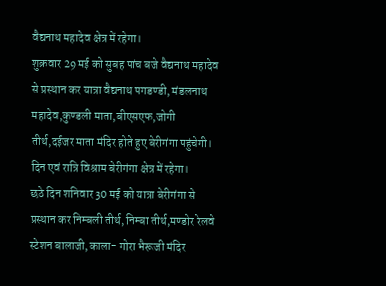वैद्यनाथ महादेव क्षेत्र में रहेगा।
शुक्रवार 29 मई को सुबह पांच बजे वैद्यनाथ महादेव से प्रस्थान कर यात्रा वैद्यनाथ पगडण्डी, मंडलनाथ महादेव,कुण्डली माता,बीएसएफ,जोगी तीर्थ,दईजर माता मंदिर होते हुए बेरीगंगा पहुंचेगी। दिन एवं रात्रि विश्राम बेरीगंगा क्षेत्र में रहेगा।
छठे दिन शनिवार 30 मई को यात्रा बेरीगंगा से प्रस्थान कर निम्बली तीर्थ, निम्बा तीर्थ,मण्डोर रेलवे स्टेशन बालाजी,काला- गोरा भैरूजी मंदिर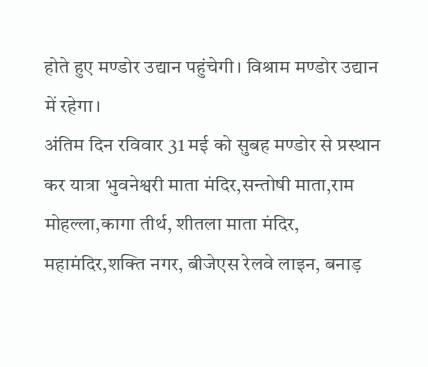होते हुए मण्डोर उद्यान पहुंचेगी। विश्राम मण्डोर उद्यान में रहेगा।
अंतिम दिन रविवार 31 मई को सुबह मण्डोर से प्रस्थान कर यात्रा भुवनेश्वरी माता मंदिर,सन्तोषी माता,राम मोहल्ला,कागा तीर्थ, शीतला माता मंदिर, महामंदिर,शक्ति नगर, बीजेएस रेलवे लाइन, बनाड़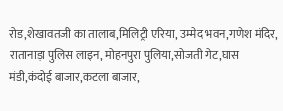रोड,शेखावतजी का तालाब,मिलिट्री एरिया, उम्मेद भवन,गणेश मंदिर, रातानाड़ा पुलिस लाइन, मोहनपुरा पुलिया,सोजती गेट,घास मंडी,कंदोई बाजार,कटला बाजार,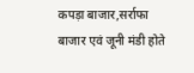कपड़ा बाजार,सर्राफा बाजार एवं जूनी मंडी होते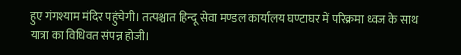हुए गंगश्याम मंदिर पहुंचेगी। तत्पश्चात हिन्दू सेवा मण्डल कार्यालय घण्टाघर में परिक्रमा ध्वज के साथ यात्रा का विधिवत संपन्न होजी।